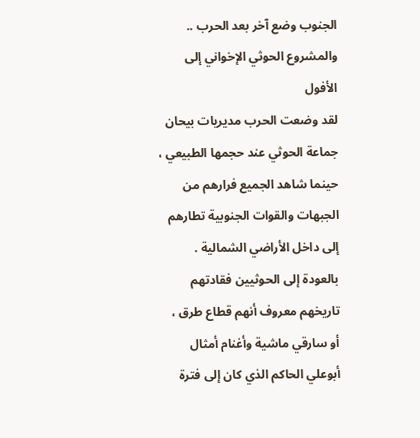الجنوب وضع آخر بعد الحرب .. والمشروع الحوثي الإخواني إلى الأفول
لقد وضعت الحرب مديريات بيحان جماعة الحوثي عند حجمها الطبيعي ، حينما شاهد الجميع فرارهم من الجبهات والقوات الجنوبية تطارهم إلى داخل الأراضي الشمالية .
بالعودة إلى الحوثيين فقادتهم تاريخهم معروف أنهم قطاع طرق ، أو سارقي ماشية وأغنام أمثال أبوعلي الحاكم الذي كان إلى فترة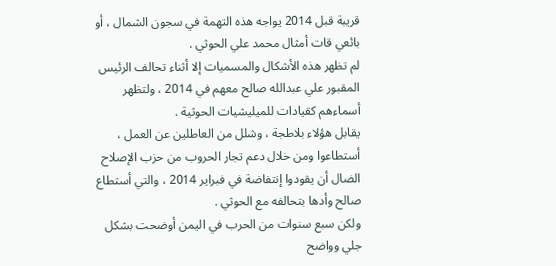قريبة قبل 2014 يواجه هذه التهمة في سجون الشمال ، أو بائعي قات أمثال محمد علي الحوثي .
لم تظهر هذه الأشكال والمسميات إلا أثناء تحالف الرئيس المقبور علي عبدالله صالح معهم في 2014 ، ولتظهر أسماءهم كقيادات للميليشيات الحوثية .
يقابل هؤلاء بلاطجة ، وشلل من العاطلين عن العمل ، أستطاعوا ومن خلال دعم تجار الحروب من حزب الإصلاح الضال أن يقودوا إنتفاضة في فبراير 2014 ، والتي أستطاع صالح وأدها بتحالفه مع الحوثي .
ولكن سبع سنوات من الحرب في اليمن أوضحت بشكل جلي وواضح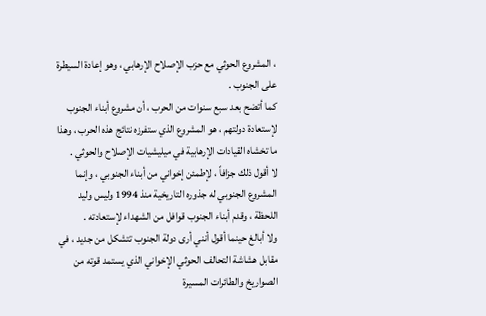، المشروع الحوثي مع حزب الإصلاح الإرهابي ، وهو إعادة السيطرة على الجنوب .
كما أتضح بعد سبع سنوات من الحرب ، أن مشروع أبناء الجنوب لإستعادة دولتهم ، هو المشروع الذي ستفرزه نتائج هذه الحرب ، وهذا ما تخشاه القيادات الإرهابية في ميليشيات الإصلاح والحوثي .
لا أقول ذلك جزافاً ، لإطمئن إخواني من أبناء الجنوبي ، وإنما المشروع الجنوبي له جذوره التاريخية منذ 1994 وليس وليد اللحظة ، وقدم أبناء الجنوب قوافل من الشهداء لإستعادته .
ولا أبالغ حينما أقول أنني أرى دولة الجنوب تتشكل من جديد ، في مقابل هشاشة التحالف الحوثي الإخواني الذي يستمد قوته من الصواريخ والطائرات المسيرة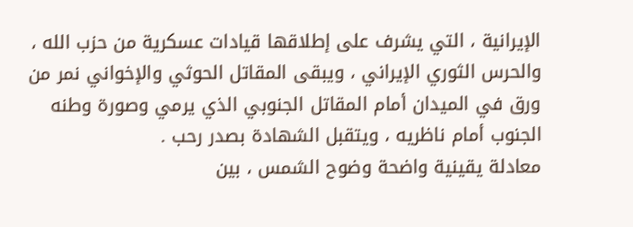الإيرانية ، التي يشرف على إطلاقها قيادات عسكرية من حزب الله ، والحرس الثوري الإيراني ، ويبقى المقاتل الحوثي والإخواني نمر من ورق في الميدان أمام المقاتل الجنوبي الذي يرمي وصورة وطنه الجنوب أمام ناظريه ، ويتقبل الشهادة بصدر رحب .
معادلة يقينية واضحة وضوح الشمس ، بين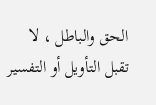الحق والباطل ، لا تقبل التأويل أو التفسير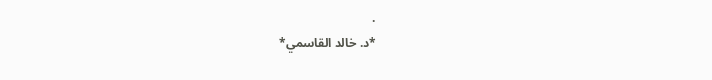.
*د. خالد القاسمي*